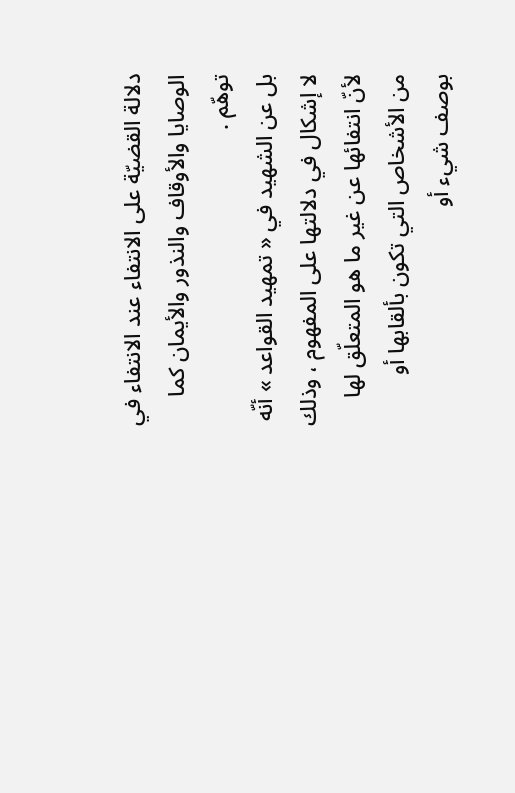دلالة القضيّة على الانتفاء عند الانتفاء في الوصايا والأوقاف والنذور والأيمان كما توهّم .
بل عن الشهيد في « تمهيد القواعد » أنّه لا إشكال في دلالتها على المفهوم ، وذلك لأنّ انتفائها عن غير ما هو المتعلّق لها من الأشخاص التي تكون بألقابها أو بوصف شيء أو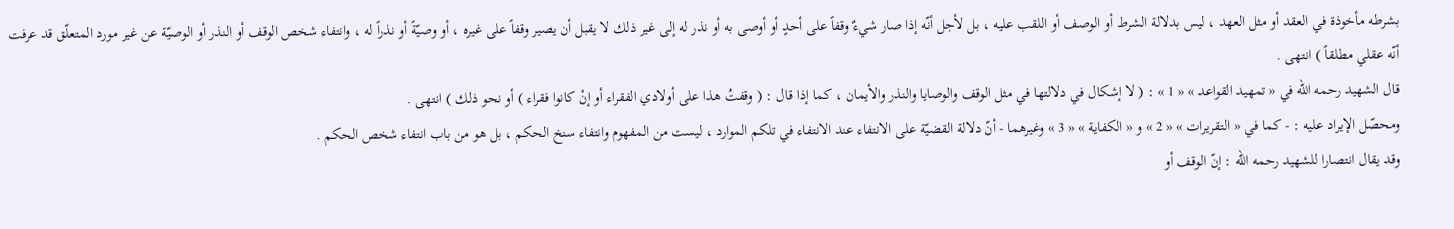بشرطه مأخوذة في العقد أو مثل العهد ، ليس بدلالة الشرط أو الوصف أو اللقب عليه ، بل لأجل أنّه إذا صار شيءٌ وقفاً على أحدٍ أو أوصى به أو نذر له إلى غير ذلك لا يقبل أن يصير وقفاً على غيره ، أو وصيّةً أو نذراً له ، وانتفاء شخص الوقف أو النذر أو الوصيّة عن غير مورد المتعلّق قد عرفت أنّه عقلي مطلقاً ) انتهى .
قال الشهيد رحمه الله في « تمهيد القواعد » « 1 » : ( لا إشكال في دلالتها في مثل الوقف والوصايا والنذر والأيمان ، كما إذا قال : ( وقفتُ هذا على أولادي الفقراء أو إنْ كانوا فقراء ) أو نحو ذلك ) انتهى .
ومحصّل الإيراد عليه : - كما في « التقريرات » « 2 » و « الكفاية » « 3 » وغيرهما - أنّ دلالة القضيّة على الانتفاء عند الانتفاء في تلكم الموارد ، ليست من المفهوم وانتفاء سنخ الحكم ، بل هو من باب انتفاء شخص الحكم .
وقد يقال انتصارا للشهيد رحمه الله : إنّ الوقف أو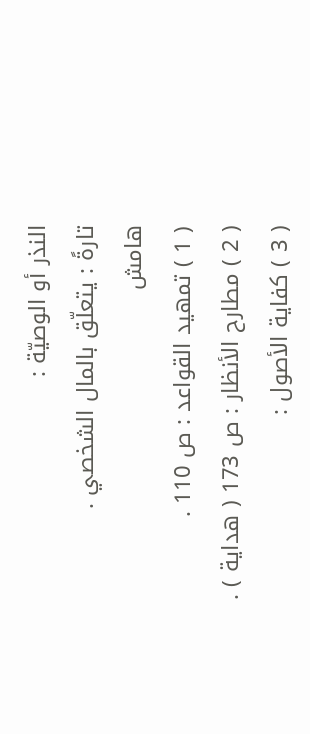النذر أو الوصيّة :
تارةً : يتعلّق بالمال الشخصي .
هامش
( 1 ) تمهيد القواعد : ص 110 .
( 2 ) مطارح الأنظار : ص 173 ( هداية ) .
( 3 ) كفاية الأصول :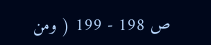ص 198 - 199 ( ومن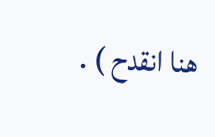هنا انقدح ) .